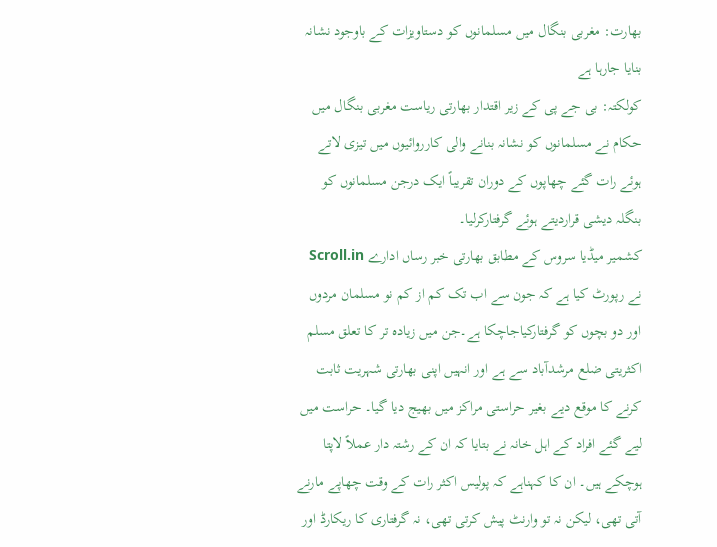بھارت: مغربی بنگال میں مسلمانوں کو دستاویزات کے باوجود نشانہ بنایا جارہا ہے
کولکتہ: بی جے پی کے زیر اقتدار بھارتی ریاست مغربی بنگال میں حکام نے مسلمانوں کو نشانہ بنانے والی کارروائیوں میں تیزی لاتے ہوئے رات گئے چھاپوں کے دوران تقریباً ایک درجن مسلمانوں کو بنگلہ دیشی قراردیتے ہوئے گرفتارکرلیا۔
کشمیر میڈیا سروس کے مطابق بھارتی خبر رساں ادارے Scroll.in نے رپورٹ کیا ہے کہ جون سے اب تک کم از کم نو مسلمان مردوں اور دو بچوں کو گرفتارکیاجاچکا ہے۔جن میں زیادہ تر کا تعلق مسلم اکثریتی ضلع مرشدآباد سے ہے اور انہیں اپنی بھارتی شہریت ثابت کرنے کا موقع دیے بغیر حراستی مراکز میں بھیج دیا گیا۔ حراست میں لیے گئے افراد کے اہل خانہ نے بتایا کہ ان کے رشتہ دار عملاً لاپتا ہوچکے ہیں۔ ان کا کہناہے کہ پولیس اکثر رات کے وقت چھاپے مارنے آتی تھی، لیکن نہ تو وارنٹ پیش کرتی تھی، نہ گرفتاری کا ریکارڈ اور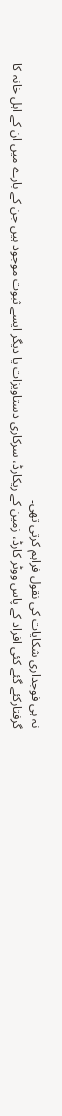نہ ہی فوجداری شکایات کی نقول فراہم کرتی تھی۔
گرفتارکئے گئے کئی افراد کے پاس ووٹر کارڈ، زمین کے ریکارڈ، سرکاری دستاویزات یا دیگر ایسے ثبوت موجود ہیں جن کے بارے میں ان کے اہل خانہ کا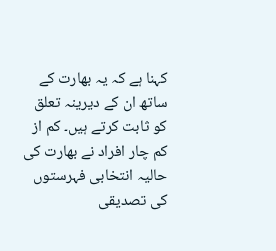کہنا ہے کہ یہ بھارت کے ساتھ ان کے دیرینہ تعلق کو ثابت کرتے ہیں۔ کم از کم چار افراد نے بھارت کی حالیہ انتخابی فہرستوں کی تصدیقی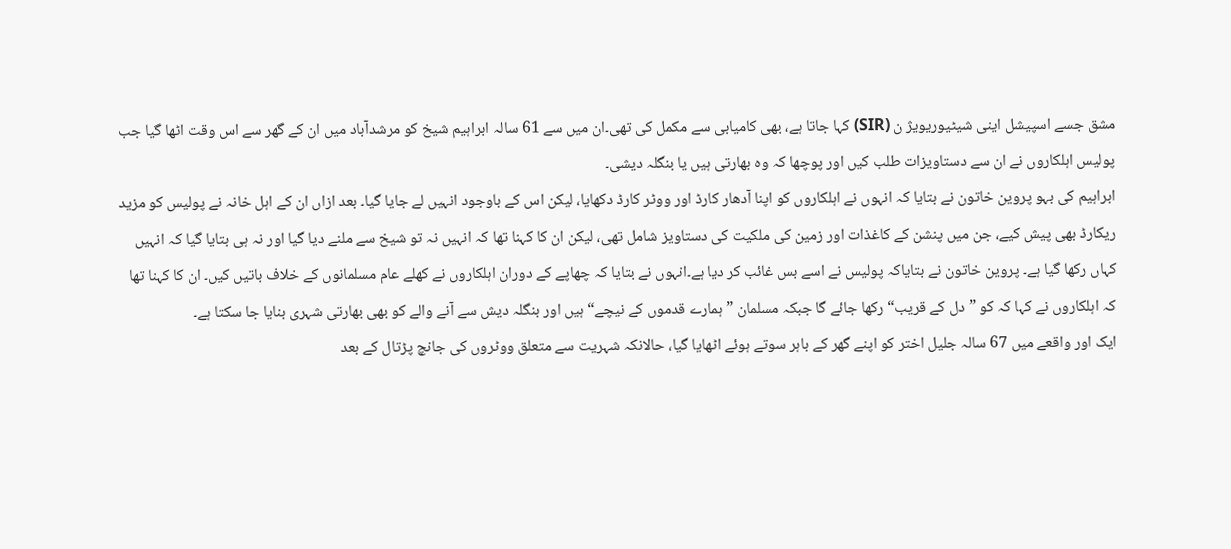مشق جسے اسپیشل اینی شیٹیوریویژ ن (SIR) کہا جاتا ہے، بھی کامیابی سے مکمل کی تھی۔ان میں سے 61 سالہ ابراہیم شیخ کو مرشدآباد میں ان کے گھر سے اس وقت اٹھا گیا جب پولیس اہلکاروں نے ان سے دستاویزات طلب کیں اور پوچھا کہ وہ بھارتی ہیں یا بنگلہ دیشی۔
ابراہیم کی بہو پروین خاتون نے بتایا کہ انہوں نے اہلکاروں کو اپنا آدھار کارڈ اور ووٹر کارڈ دکھایا، لیکن اس کے باوجود انہیں لے جایا گیا۔ بعد ازاں ان کے اہل خانہ نے پولیس کو مزید ریکارڈ بھی پیش کیے، جن میں پنشن کے کاغذات اور زمین کی ملکیت کی دستاویز شامل تھی، لیکن ان کا کہنا تھا کہ انہیں نہ تو شیخ سے ملنے دیا گیا اور نہ ہی بتایا گیا کہ انہیں کہاں رکھا گیا ہے۔ پروین خاتون نے بتایاکہ پولیس نے اسے بس غائب کر دیا ہے۔انہوں نے بتایا کہ چھاپے کے دوران اہلکاروں نے کھلے عام مسلمانوں کے خلاف باتیں کیں۔ ان کا کہنا تھا کہ اہلکاروں نے کہا کہ کو ”دل کے قریب“ رکھا جائے گا جبکہ مسلمان ”ہمارے قدموں کے نیچے“ ہیں اور بنگلہ دیش سے آنے والے کو بھی بھارتی شہری بنایا جا سکتا ہے۔
ایک اور واقعے میں 67 سالہ جلیل اختر کو اپنے گھر کے باہر سوتے ہوئے اٹھایا گیا، حالانکہ شہریت سے متعلق ووٹروں کی جانچ پڑتال کے بعد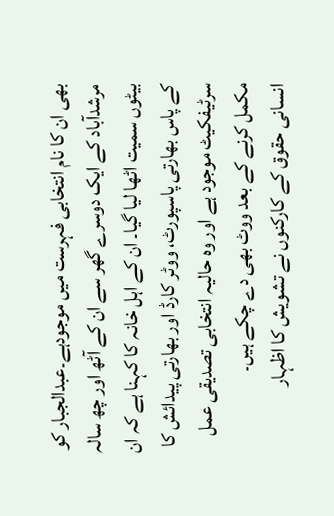بھی ان کا نام انتخابی فہرست میں موجودہے۔عبدالجبار کو مرشدآباد کے ایک دوسرے گھر سے ان کے آٹھ اور چھ سالہ بیٹوں سمیت اٹھا لیا گیا۔ ان کے اہل خانہ کا کہنا ہے کہ ان کے پاس بھارتی پاسپورٹ، ووٹر کارڈ اور بھارتی پیدائش کا سرٹیفکیٹ موجود ہے اور وہ حالیہ انتخابی تصدیقی عمل مکمل کرنے کے بعد ووٹ بھی دے چکے ہیں۔
انسانی حقوق کے کارکنوں نے تشویش کا اظہار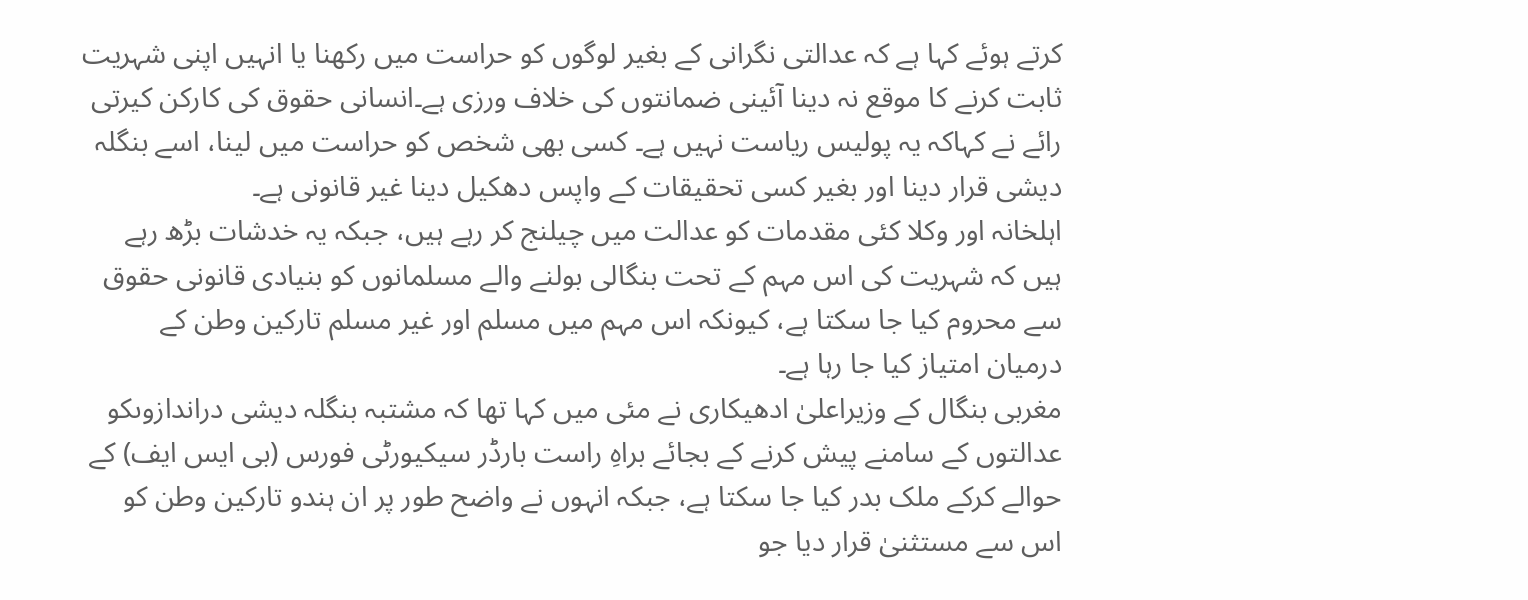کرتے ہوئے کہا ہے کہ عدالتی نگرانی کے بغیر لوگوں کو حراست میں رکھنا یا انہیں اپنی شہریت ثابت کرنے کا موقع نہ دینا آئینی ضمانتوں کی خلاف ورزی ہے۔انسانی حقوق کی کارکن کیرتی رائے نے کہاکہ یہ پولیس ریاست نہیں ہے۔ کسی بھی شخص کو حراست میں لینا، اسے بنگلہ دیشی قرار دینا اور بغیر کسی تحقیقات کے واپس دھکیل دینا غیر قانونی ہے۔
اہلخانہ اور وکلا کئی مقدمات کو عدالت میں چیلنج کر رہے ہیں، جبکہ یہ خدشات بڑھ رہے ہیں کہ شہریت کی اس مہم کے تحت بنگالی بولنے والے مسلمانوں کو بنیادی قانونی حقوق سے محروم کیا جا سکتا ہے، کیونکہ اس مہم میں مسلم اور غیر مسلم تارکین وطن کے درمیان امتیاز کیا جا رہا ہے۔
مغربی بنگال کے وزیراعلیٰ ادھیکاری نے مئی میں کہا تھا کہ مشتبہ بنگلہ دیشی دراندازوںکو عدالتوں کے سامنے پیش کرنے کے بجائے براہِ راست بارڈر سیکیورٹی فورس (بی ایس ایف) کے حوالے کرکے ملک بدر کیا جا سکتا ہے، جبکہ انہوں نے واضح طور پر ان ہندو تارکین وطن کو اس سے مستثنیٰ قرار دیا جو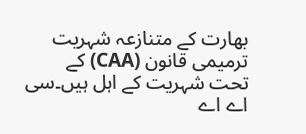بھارت کے متنازعہ شہریت ترمیمی قانون (CAA) کے تحت شہریت کے اہل ہیں۔سی اے اے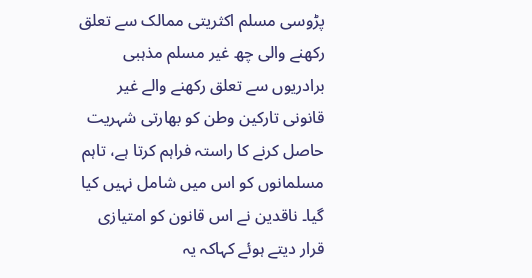پڑوسی مسلم اکثریتی ممالک سے تعلق رکھنے والی چھ غیر مسلم مذہبی برادریوں سے تعلق رکھنے والے غیر قانونی تارکین وطن کو بھارتی شہریت حاصل کرنے کا راستہ فراہم کرتا ہے، تاہم مسلمانوں کو اس میں شامل نہیں کیا گیا۔ ناقدین نے اس قانون کو امتیازی قرار دیتے ہوئے کہاکہ یہ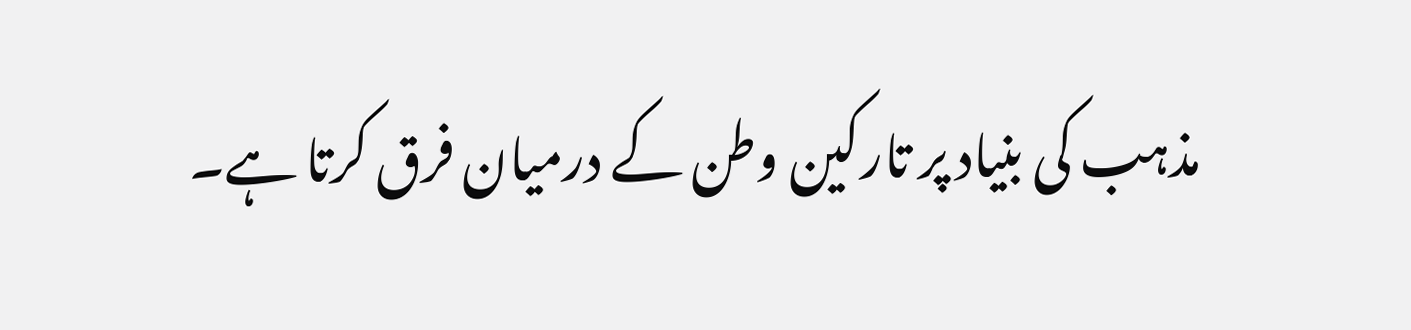مذہب کی بنیاد پر تارکین وطن کے درمیان فرق کرتا ہے۔